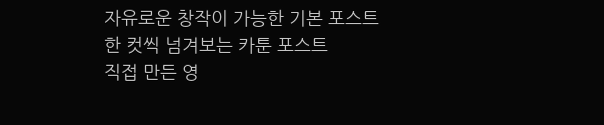자유로운 창작이 가능한 기본 포스트
한 컷씩 넘겨보는 카툰 포스트
직접 만든 영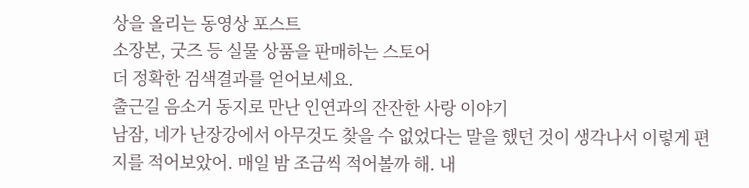상을 올리는 동영상 포스트
소장본, 굿즈 등 실물 상품을 판매하는 스토어
더 정확한 검색결과를 얻어보세요.
출근길 음소거 동지로 만난 인연과의 잔잔한 사랑 이야기
남잠, 네가 난장강에서 아무것도 찾을 수 없었다는 말을 했던 것이 생각나서 이렇게 편지를 적어보았어. 매일 밤 조금씩 적어볼까 해. 내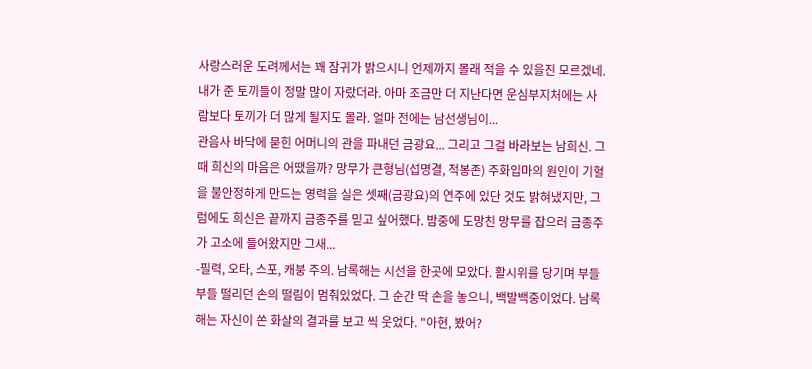사랑스러운 도려께서는 꽤 잠귀가 밝으시니 언제까지 몰래 적을 수 있을진 모르겠네. 내가 준 토끼들이 정말 많이 자랐더라. 아마 조금만 더 지난다면 운심부지처에는 사람보다 토끼가 더 많게 될지도 몰라. 얼마 전에는 남선생님이...
관음사 바닥에 묻힌 어머니의 관을 파내던 금광요... 그리고 그걸 바라보는 남희신. 그 때 희신의 마음은 어땠을까? 망무가 큰형님(섭명결, 적봉존) 주화입마의 원인이 기혈을 불안정하게 만드는 영력을 실은 셋째(금광요)의 연주에 있단 것도 밝혀냈지만, 그럼에도 희신은 끝까지 금종주를 믿고 싶어했다. 밤중에 도망친 망무를 잡으러 금종주가 고소에 들어왔지만 그새...
-필력, 오타, 스포, 캐붕 주의. 남록해는 시선을 한곳에 모았다. 활시위를 당기며 부들부들 떨리던 손의 떨림이 멈춰있었다. 그 순간 딱 손을 놓으니, 백발백중이었다. 남록해는 자신이 쏜 화살의 결과를 보고 씩 웃었다. "아현, 봤어?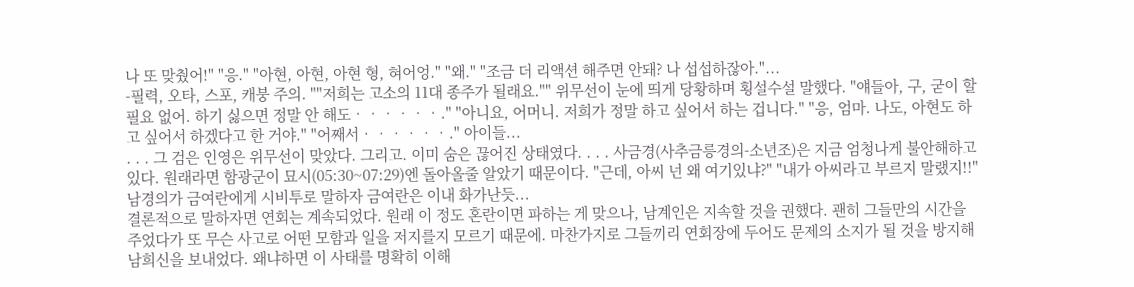나 또 맞췄어!" "응." "아현, 아현, 아현 형, 혀어엉." "왜." "조금 더 리액션 해주면 안돼? 나 섭섭하잖아."...
-필력, 오타, 스포, 캐붕 주의. ""저희는 고소의 11대 종주가 될래요."" 위무선이 눈에 띄게 당황하며 횡설수설 말했다. "얘들아, 구, 굳이 할 필요 없어. 하기 싫으면 정말 안 해도‧‧‧‧‧‧." "아니요, 어머니. 저희가 정말 하고 싶어서 하는 겁니다." "응, 엄마. 나도, 아현도 하고 싶어서 하겠다고 한 거야." "어째서‧‧‧‧‧‧." 아이들...
. . . 그 검은 인영은 위무선이 맞았다. 그리고. 이미 숨은 끊어진 상태였다. . . . 사금경(사추금릉경의-소년조)은 지금 엄청나게 불안해하고 있다. 원래라면 함광군이 묘시(05:30~07:29)엔 돌아올줄 알았기 때문이다. "근데, 아씨 넌 왜 여기있냐?" "내가 아씨라고 부르지 말랬지!!" 남경의가 금여란에게 시비투로 말하자 금여란은 이내 화가난듯...
결론적으로 말하자면 연회는 계속되었다. 원래 이 정도 혼란이면 파하는 게 맞으나, 남계인은 지속할 것을 권했다. 괜히 그들만의 시간을 주었다가 또 무슨 사고로 어떤 모함과 일을 저지를지 모르기 때문에. 마찬가지로 그들끼리 연회장에 두어도 문제의 소지가 될 것을 방지해 남희신을 보내었다. 왜냐하면 이 사태를 명확히 이해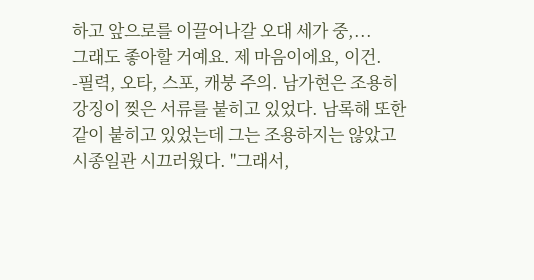하고 앞으로를 이끌어나갈 오대 세가 중,...
그래도 좋아할 거예요. 제 마음이에요, 이건.
-필력, 오타, 스포, 캐붕 주의. 남가현은 조용히 강징이 찢은 서류를 붙히고 있었다. 남록해 또한 같이 붙히고 있었는데 그는 조용하지는 않았고 시종일관 시끄러웠다. "그래서,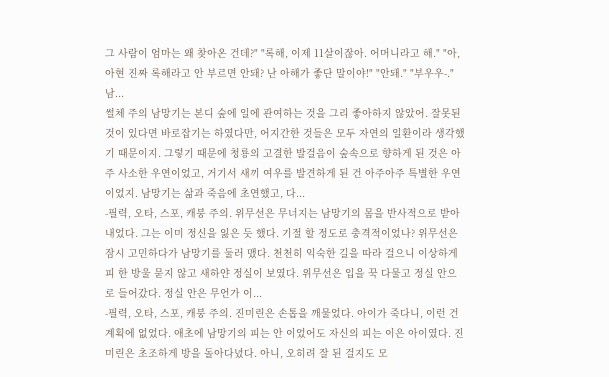그 사람이 엄마는 왜 찾아온 건데?" "록해, 이제 11살이잖아. 어머니라고 해." "아,아현 진짜 록해라고 안 부르면 안돼? 난 아해가 좋단 말이야!" "안돼." "부우우-." 남...
썰체 주의 남망기는 본디 숲에 일에 관여하는 것을 그리 좋아하지 않았어. 잘못된 것이 있다면 바로잡기는 하였다만, 어지간한 것들은 모두 자연의 일환이라 생각했기 때문이지. 그렇기 때문에 청룡의 고결한 발걸음이 숲속으로 향하게 된 것은 아주 사소한 우연이었고, 거기서 새끼 여우를 발견하게 된 건 아주아주 특별한 우연이었지. 남망기는 삶과 죽음에 초연했고, 다...
-필력, 오타, 스포, 캐붕 주의. 위무선은 무너지는 남망기의 몸을 반사적으로 받아내었다. 그는 이미 정신을 잃은 듯 했다. 기절 할 정도로 충격적이었나? 위무선은 잠시 고민하다가 남망기를 둘러 맸다. 천천히 익숙한 길을 따라 걸으니 이상하게 피 한 방울 묻지 않고 새하얀 정실이 보였다. 위무선은 입을 꾹 다물고 정실 안으로 들어갔다. 정실 안은 무언가 이...
-필력, 오타, 스포, 캐붕 주의. 진미린은 손톱을 깨물었다. 아이가 죽다니, 이런 건 계획에 없었다. 애초에 남망기의 피는 안 이었어도 자신의 피는 이은 아이였다. 진미린은 초조하게 방을 돌아다녔다. 아니, 오히려 잘 된 걸지도 모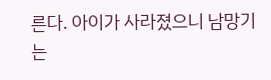른다. 아이가 사라졌으니 남망기는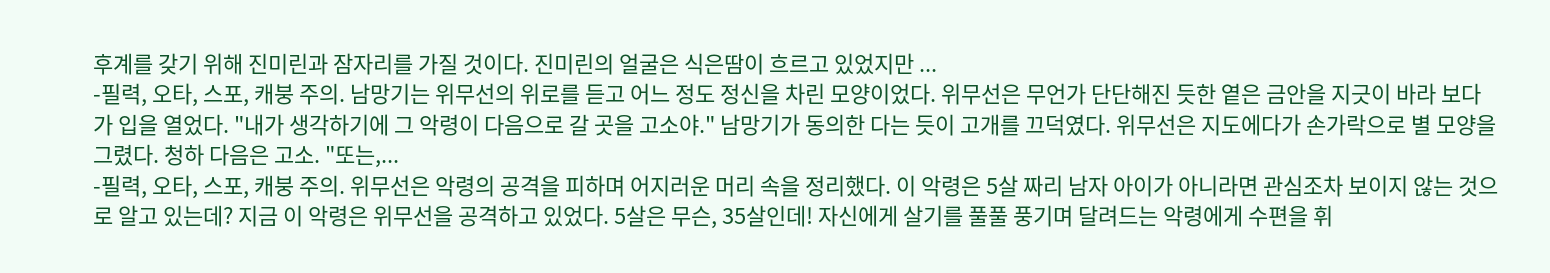후계를 갖기 위해 진미린과 잠자리를 가질 것이다. 진미린의 얼굴은 식은땀이 흐르고 있었지만 ...
-필력, 오타, 스포, 캐붕 주의. 남망기는 위무선의 위로를 듣고 어느 정도 정신을 차린 모양이었다. 위무선은 무언가 단단해진 듯한 옅은 금안을 지긋이 바라 보다가 입을 열었다. "내가 생각하기에 그 악령이 다음으로 갈 곳을 고소야." 남망기가 동의한 다는 듯이 고개를 끄덕였다. 위무선은 지도에다가 손가락으로 별 모양을 그렸다. 청하 다음은 고소. "또는,...
-필력, 오타, 스포, 캐붕 주의. 위무선은 악령의 공격을 피하며 어지러운 머리 속을 정리했다. 이 악령은 5살 짜리 남자 아이가 아니라면 관심조차 보이지 않는 것으로 알고 있는데? 지금 이 악령은 위무선을 공격하고 있었다. 5살은 무슨, 35살인데! 자신에게 살기를 풀풀 풍기며 달려드는 악령에게 수편을 휘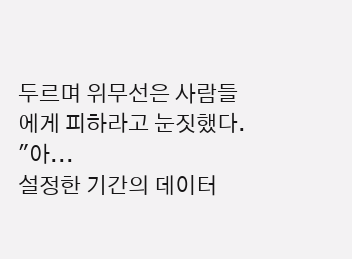두르며 위무선은 사람들에게 피하라고 눈짓했다. "아...
설정한 기간의 데이터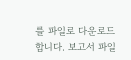를 파일로 다운로드합니다. 보고서 파일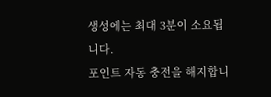생성에는 최대 3분이 소요됩니다.
포인트 자동 충전을 해지합니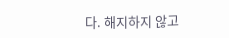다. 해지하지 않고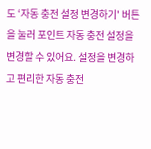도 ‘자동 충전 설정 변경하기' 버튼을 눌러 포인트 자동 충전 설정을 변경할 수 있어요. 설정을 변경하고 편리한 자동 충전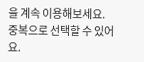을 계속 이용해보세요.
중복으로 선택할 수 있어요.